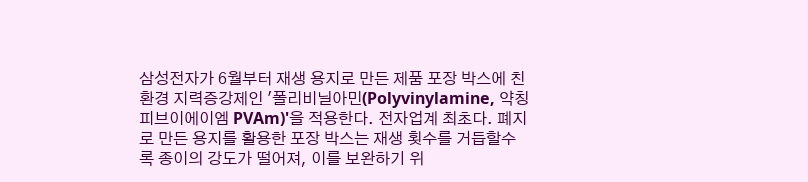삼성전자가 6월부터 재생 용지로 만든 제품 포장 박스에 친환경 지력증강제인 '폴리비닐아민(Polyvinylamine, 약칭 피브이에이엠 PVAm)'을 적용한다. 전자업계 최초다. 폐지로 만든 용지를 활용한 포장 박스는 재생 횟수를 거듭할수록 종이의 강도가 떨어져, 이를 보완하기 위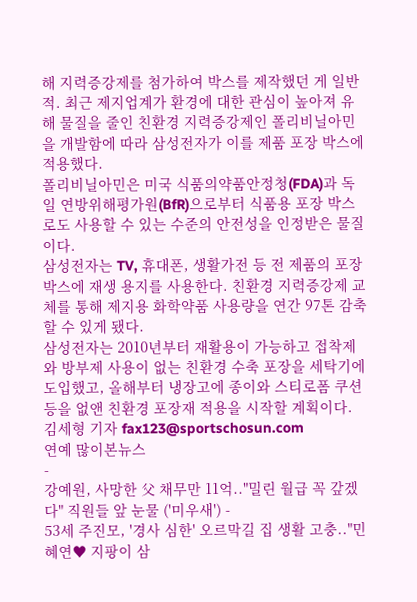해 지력증강제를 첨가하여 박스를 제작했던 게 일반적. 최근 제지업계가 환경에 대한 관심이 높아져 유해 물질을 줄인 친환경 지력증강제인 폴리비닐아민을 개발함에 따라 삼성전자가 이를 제품 포장 박스에 적용했다.
폴리비닐아민은 미국 식품의약품안정청(FDA)과 독일 연방위해평가원(BfR)으로부터 식품용 포장 박스로도 사용할 수 있는 수준의 안전성을 인정받은 물질이다.
삼성전자는 TV, 휴대폰, 생활가전 등 전 제품의 포장 박스에 재생 용지를 사용한다. 친환경 지력증강제 교체를 통해 제지용 화학약품 사용량을 연간 97톤 감축할 수 있게 됐다.
삼성전자는 2010년부터 재활용이 가능하고 접착제와 방부제 사용이 없는 친환경 수축 포장을 세탁기에 도입했고, 올해부터 냉장고에 종이와 스티로폼 쿠션 등을 없앤 친환경 포장재 적용을 시작할 계획이다.
김세형 기자 fax123@sportschosun.com
연예 많이본뉴스
-
강예원, 사망한 父 채무만 11억.."밀린 월급 꼭 갚겠다" 직원들 앞 눈물 ('미우새') -
53세 주진모, '경사 심한' 오르막길 집 생활 고충.."민혜연♥ 지팡이 삼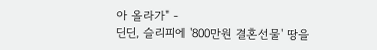아 올라가" -
딘딘, 슬리피에 '800만원 결혼선물' 땅을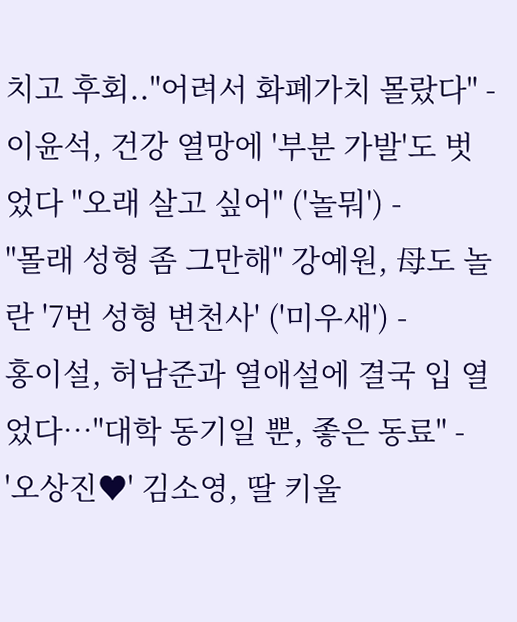치고 후회.."어려서 화폐가치 몰랐다" -
이윤석, 건강 열망에 '부분 가발'도 벗었다 "오래 살고 싶어" ('놀뭐') -
"몰래 성형 좀 그만해" 강예원, 母도 놀란 '7번 성형 변천사' ('미우새') -
홍이설, 허남준과 열애설에 결국 입 열었다…"대학 동기일 뿐, 좋은 동료" -
'오상진♥' 김소영, 딸 키울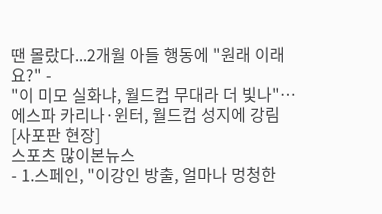땐 몰랐다...2개월 아들 행동에 "원래 이래요?" -
"이 미모 실화냐, 월드컵 무대라 더 빛나"…에스파 카리나·윈터, 월드컵 성지에 강림[사포판 현장]
스포츠 많이본뉴스
- 1.스페인, "이강인 방출, 얼마나 멍청한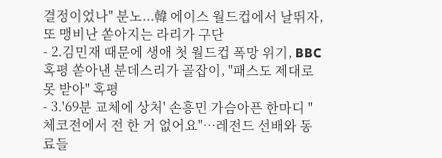결정이었나" 분노...韓 에이스 월드컵에서 날뛰자, 또 맹비난 쏟아지는 라리가 구단
- 2.김민재 때문에 생애 첫 월드컵 폭망 위기, BBC 혹평 쏟아낸 분데스리가 골잡이, "패스도 제대로 못 받아" 혹평
- 3.'69분 교체에 상처' 손흥민 가슴아픈 한마디 "체코전에서 전 한 거 없어요"…레전드 선배와 동료들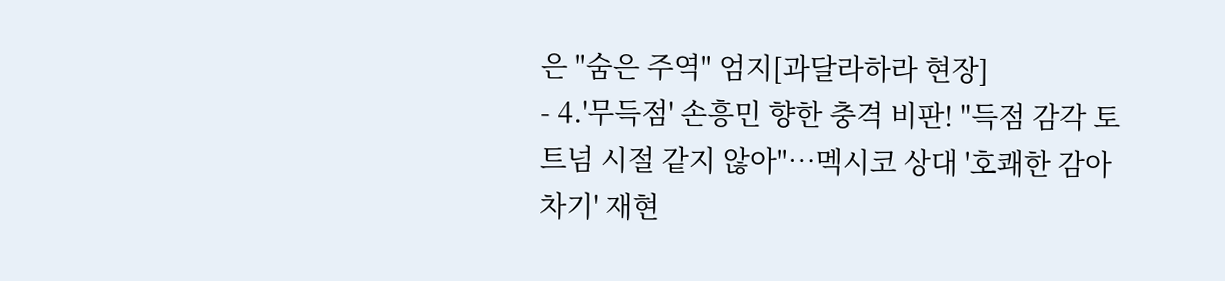은 "숨은 주역" 엄지[과달라하라 현장]
- 4.'무득점' 손흥민 향한 충격 비판! "득점 감각 토트넘 시절 같지 않아"…멕시코 상대 '호쾌한 감아차기' 재현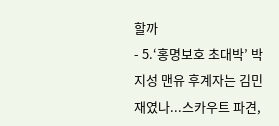할까
- 5.‘홍명보호 초대박’ 박지성 맨유 후계자는 김민재였나...스카우트 파견,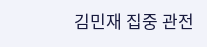김민재 집중 관전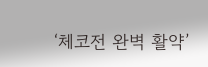‘체코전 완벽 활약’